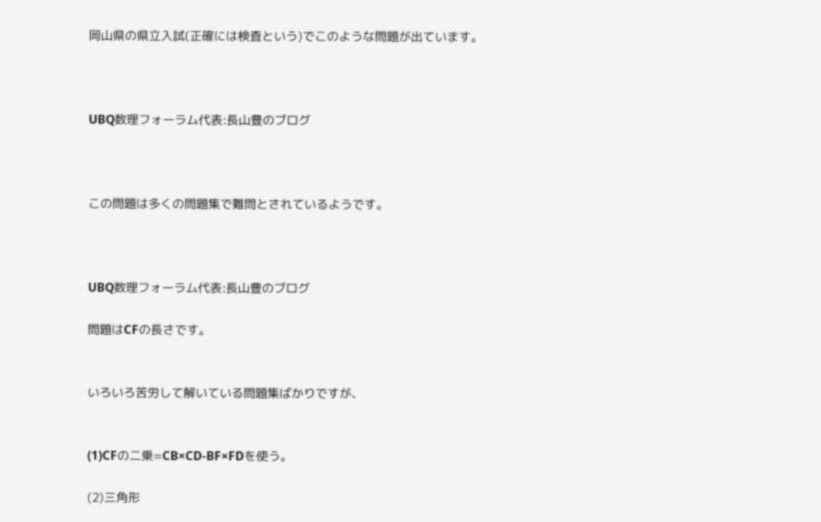岡山県の県立入試(正確には検査という)でこのような問題が出ています。



UBQ数理フォーラム代表:長山豊のブログ



この問題は多くの問題集で難問とされているようです。



UBQ数理フォーラム代表:長山豊のブログ

問題はCFの長さです。


いろいろ苦労して解いている問題集ばかりですが、


(1)CFの二乗=CB×CD-BF×FDを使う。

(2)三角形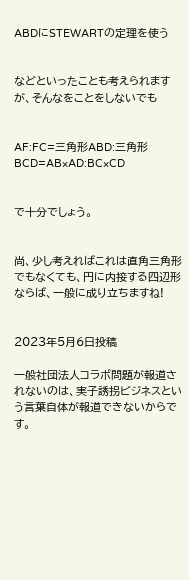ABDにSTEWARTの定理を使う


などといったことも考えられますが、そんなをことをしないでも


AF:FC=三角形ABD:三角形BCD=AB×AD:BC×CD


で十分でしょう。


尚、少し考えればこれは直角三角形でもなくても、円に内接する四辺形ならば、一般に成り立ちますね!


2023年5月6日投稿

一般社団法人コラボ問題が報道されないのは、実子誘拐ビジネスという言葉自体が報道できないからです。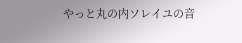やっと丸の内ソレイユの音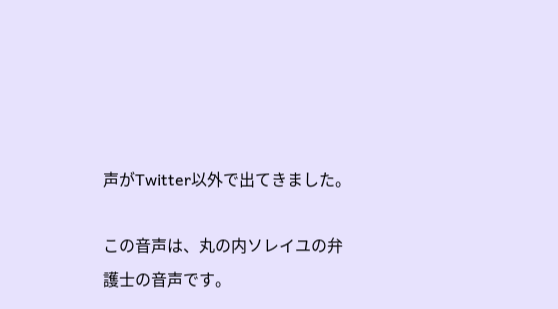声がTwitter以外で出てきました。

この音声は、丸の内ソレイユの弁護士の音声です。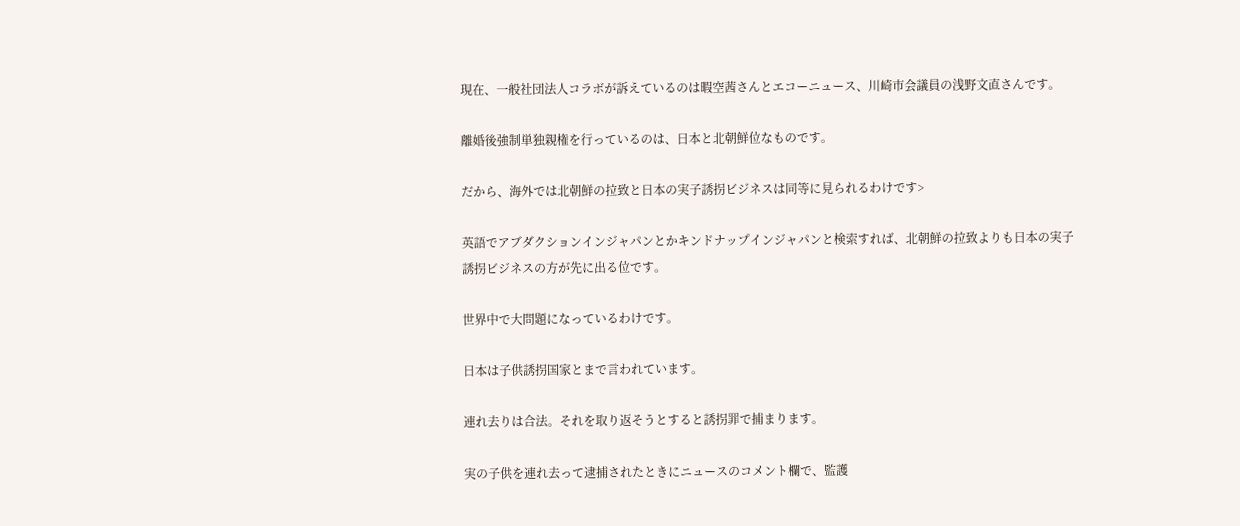現在、一般社団法人コラボが訴えているのは暇空茜さんとエコーニュース、川崎市会議員の浅野文直さんです。

離婚後強制単独親権を行っているのは、日本と北朝鮮位なものです。

だから、海外では北朝鮮の拉致と日本の実子誘拐ビジネスは同等に見られるわけです>

英語でアブダクションインジャパンとかキンドナップインジャパンと検索すれば、北朝鮮の拉致よりも日本の実子誘拐ビジネスの方が先に出る位です。

世界中で大問題になっているわけです。

日本は子供誘拐国家とまで言われています。

連れ去りは合法。それを取り返そうとすると誘拐罪で捕まります。

実の子供を連れ去って逮捕されたときにニュースのコメント欄で、監護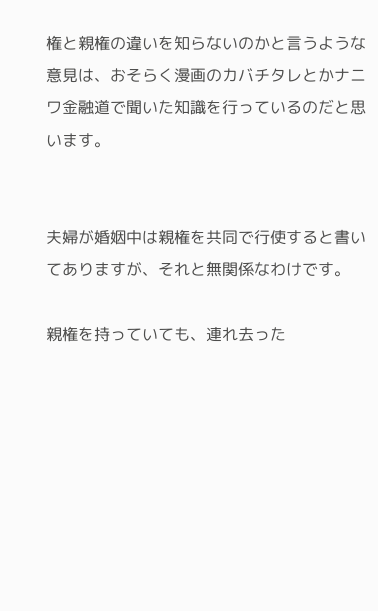権と親権の違いを知らないのかと言うような意見は、おそらく漫画のカバチタレとかナニワ金融道で聞いた知識を行っているのだと思います。


夫婦が婚姻中は親権を共同で行使すると書いてありますが、それと無関係なわけです。

親権を持っていても、連れ去った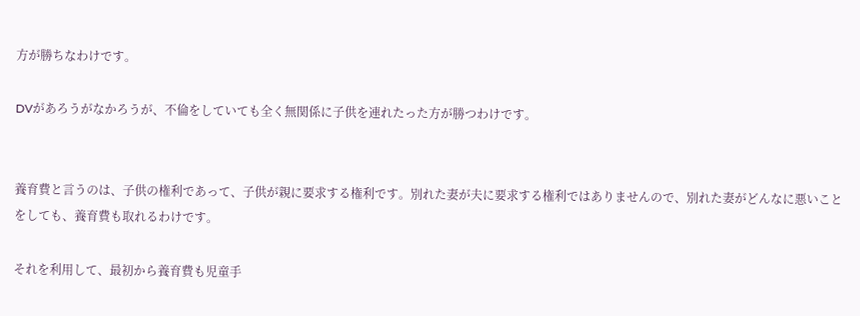方が勝ちなわけです。

DVがあろうがなかろうが、不倫をしていても全く無関係に子供を連れたった方が勝つわけです。


養育費と言うのは、子供の権利であって、子供が親に要求する権利です。別れた妻が夫に要求する権利ではありませんので、別れた妻がどんなに悪いことをしても、養育費も取れるわけです。

それを利用して、最初から養育費も児童手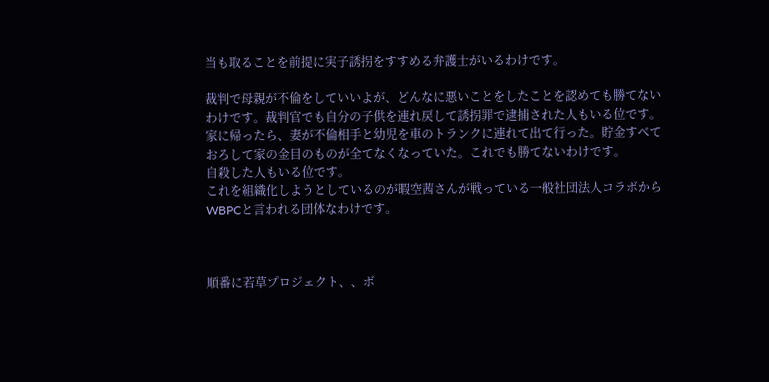当も取ることを前提に実子誘拐をすすめる弁護士がいるわけです。

裁判で母親が不倫をしていいよが、どんなに悪いことをしたことを認めても勝てないわけです。裁判官でも自分の子供を連れ戻して誘拐罪で逮捕された人もいる位です。家に帰ったら、妻が不倫相手と幼児を車のトランクに連れて出て行った。貯金すべておろして家の金目のものが全てなくなっていた。これでも勝てないわけです。
自殺した人もいる位です。
これを組織化しようとしているのが暇空茜さんが戦っている一般社団法人コラボからWBPCと言われる団体なわけです。



順番に若草プロジェクト、、ボ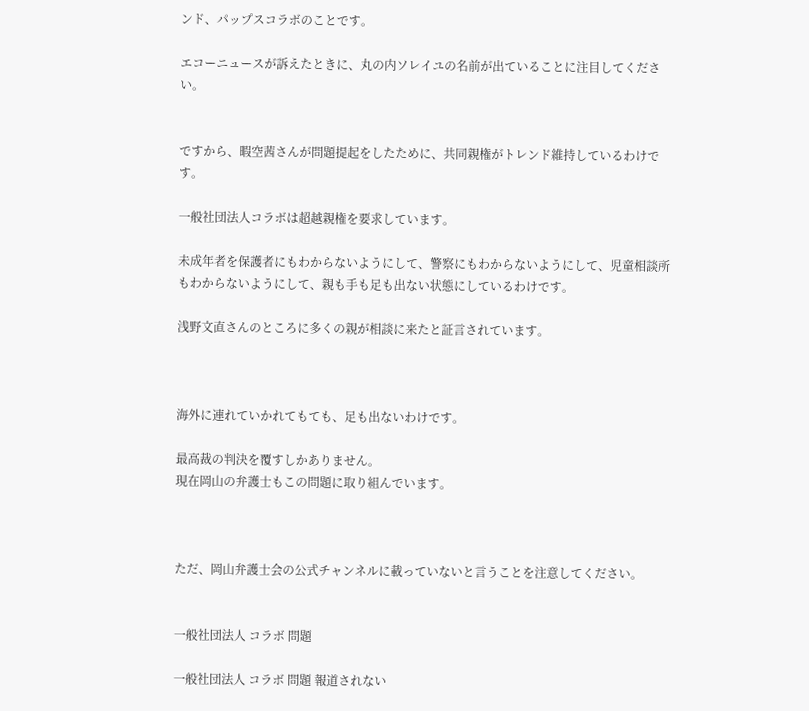ンド、パップスコラボのことです。

エコーニュースが訴えたときに、丸の内ソレイユの名前が出ていることに注目してください。


ですから、暇空茜さんが問題提起をしたために、共同親権がトレンド維持しているわけです。

一般社団法人コラボは超越親権を要求しています。

未成年者を保護者にもわからないようにして、警察にもわからないようにして、児童相談所もわからないようにして、親も手も足も出ない状態にしているわけです。

浅野文直さんのところに多くの親が相談に来たと証言されています。



海外に連れていかれてもても、足も出ないわけです。

最高裁の判決を覆すしかありません。
現在岡山の弁護士もこの問題に取り組んでいます。



ただ、岡山弁護士会の公式チャンネルに載っていないと言うことを注意してください。


一般社団法人 コラボ 問題

一般社団法人 コラボ 問題 報道されない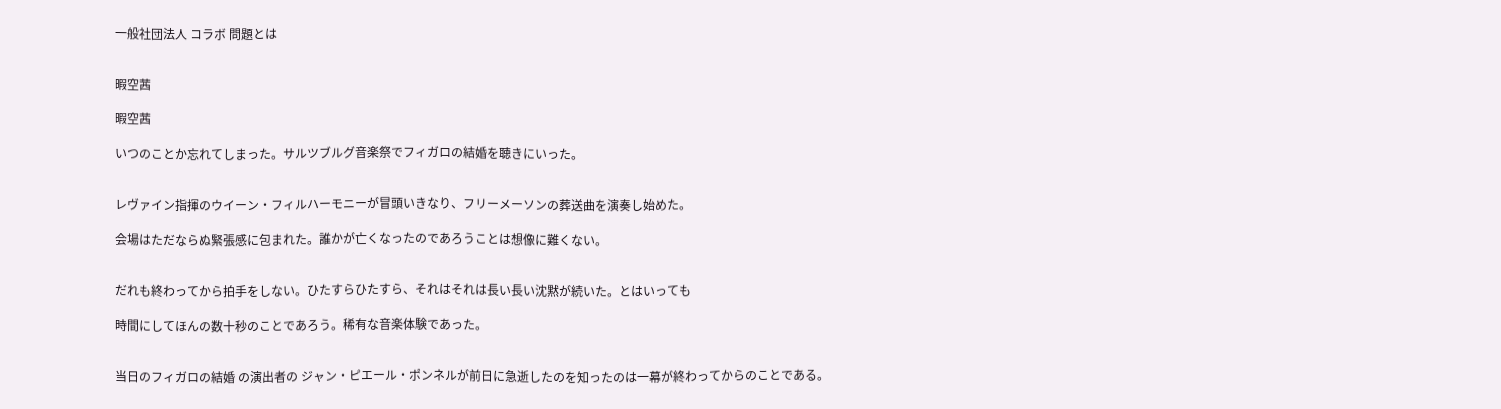一般社団法人 コラボ 問題とは


暇空茜

暇空茜

いつのことか忘れてしまった。サルツブルグ音楽祭でフィガロの結婚を聴きにいった。


レヴァイン指揮のウイーン・フィルハーモニーが冒頭いきなり、フリーメーソンの葬送曲を演奏し始めた。

会場はただならぬ緊張感に包まれた。誰かが亡くなったのであろうことは想像に難くない。


だれも終わってから拍手をしない。ひたすらひたすら、それはそれは長い長い沈黙が続いた。とはいっても

時間にしてほんの数十秒のことであろう。稀有な音楽体験であった。


当日のフィガロの結婚 の演出者の ジャン・ピエール・ポンネルが前日に急逝したのを知ったのは一幕が終わってからのことである。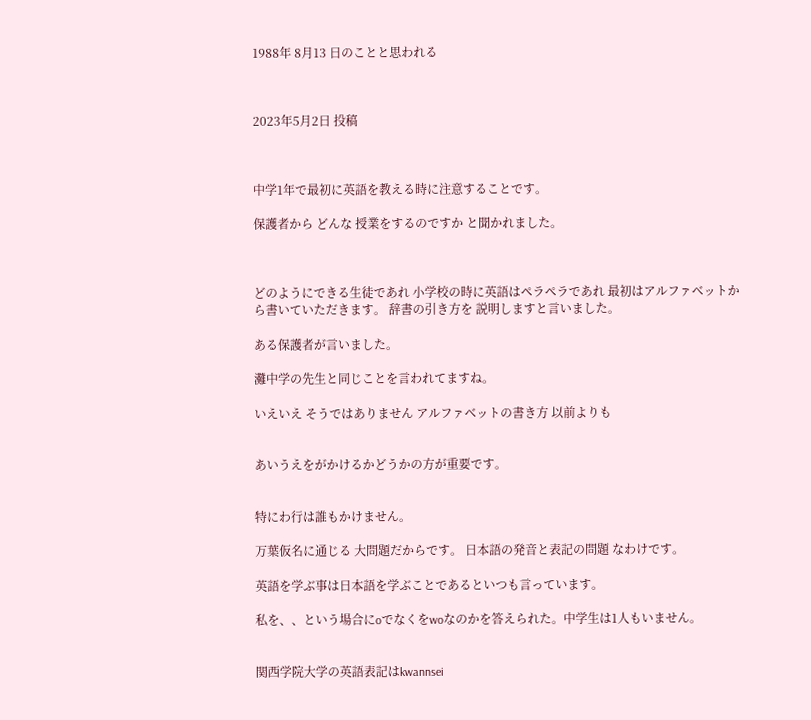1988年 8月13 日のことと思われる



2023年5月2日 投稿



中学1年で最初に英語を教える時に注意することです。

保護者から どんな 授業をするのですか と聞かれました。



どのようにできる生徒であれ 小学校の時に英語はペラペラであれ 最初はアルファベットから書いていただきます。 辞書の引き方を 説明しますと言いました。

ある保護者が言いました。

灘中学の先生と同じことを言われてますね。

いえいえ そうではありません アルファベットの書き方 以前よりも


あいうえをがかけるかどうかの方が重要です。


特にわ行は誰もかけません。

万葉仮名に通じる 大問題だからです。 日本語の発音と表記の問題 なわけです。

英語を学ぶ事は日本語を学ぶことであるといつも言っています。

私を、、という場合にoでなくをwoなのかを答えられた。中学生は1人もいません。


関西学院大学の英語表記はkwannsei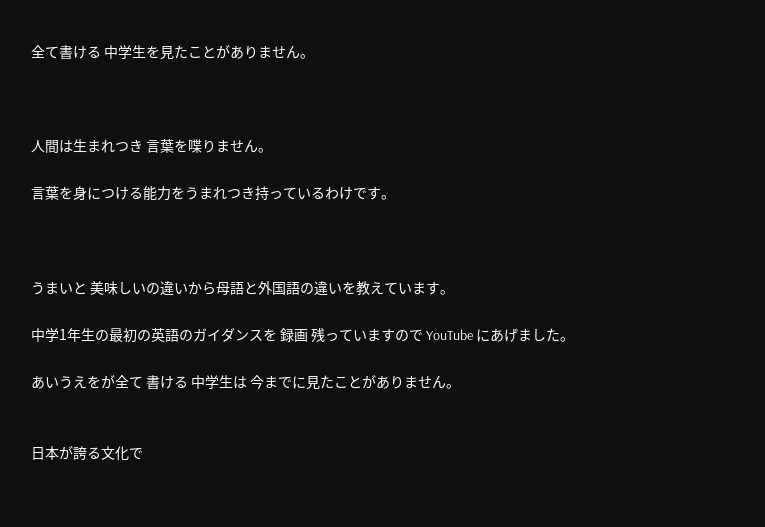全て書ける 中学生を見たことがありません。



人間は生まれつき 言葉を喋りません。

言葉を身につける能力をうまれつき持っているわけです。



うまいと 美味しいの違いから母語と外国語の違いを教えています。

中学1年生の最初の英語のガイダンスを 録画 残っていますので YouTube にあげました。

あいうえをが全て 書ける 中学生は 今までに見たことがありません。


日本が誇る文化で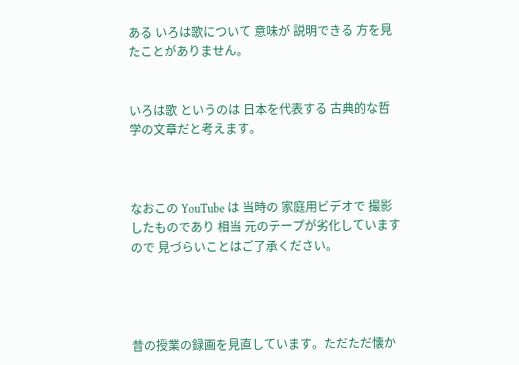ある いろは歌について 意味が 説明できる 方を見たことがありません。


いろは歌 というのは 日本を代表する 古典的な哲学の文章だと考えます。



なおこの YouTube は 当時の 家庭用ビデオで 撮影したものであり 相当 元のテープが劣化していますので 見づらいことはご了承ください。




昔の授業の録画を見直しています。ただただ懐か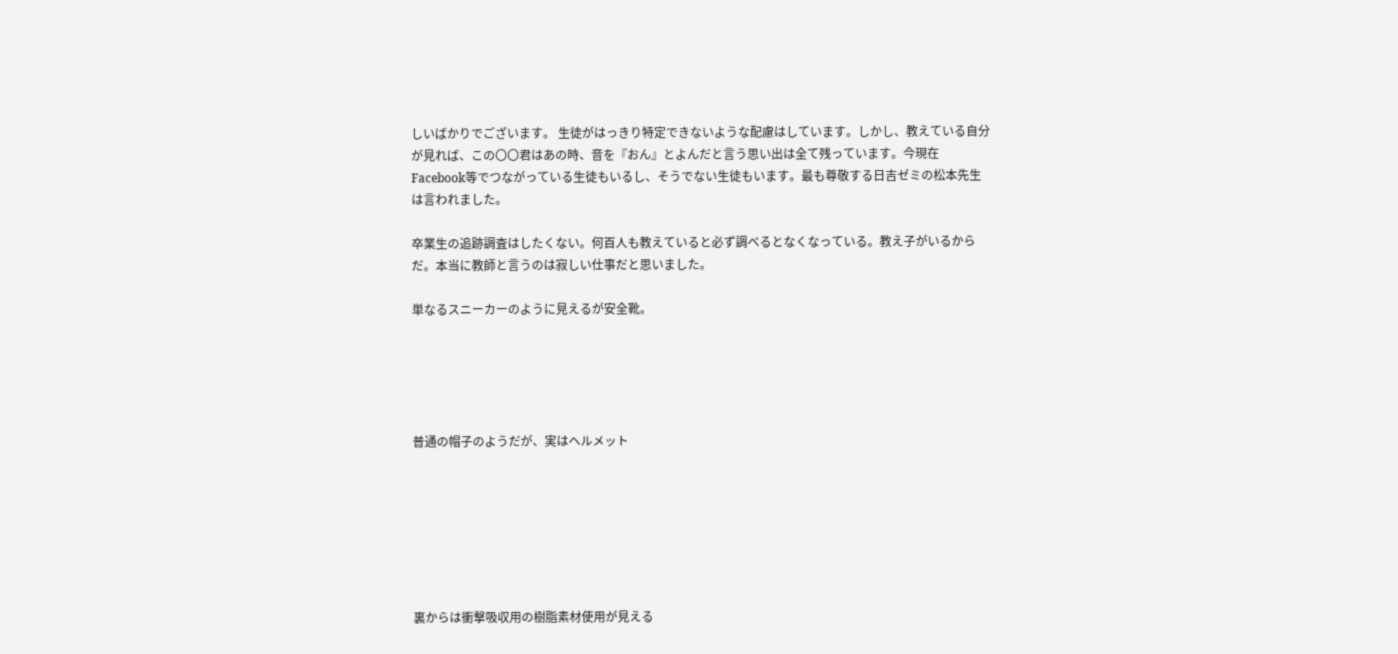しいばかりでございます。 生徒がはっきり特定できないような配慮はしています。しかし、教えている自分が見れば、この〇〇君はあの時、音を『おん』とよんだと言う思い出は全て残っています。今現在Facebook等でつながっている生徒もいるし、そうでない生徒もいます。最も尊敬する日吉ゼミの松本先生は言われました。

卒業生の追跡調査はしたくない。何百人も教えていると必ず調べるとなくなっている。教え子がいるからだ。本当に教師と言うのは寂しい仕事だと思いました。

単なるスニーカーのように見えるが安全靴。





普通の帽子のようだが、実はヘルメット







裏からは衝撃吸収用の樹脂素材使用が見える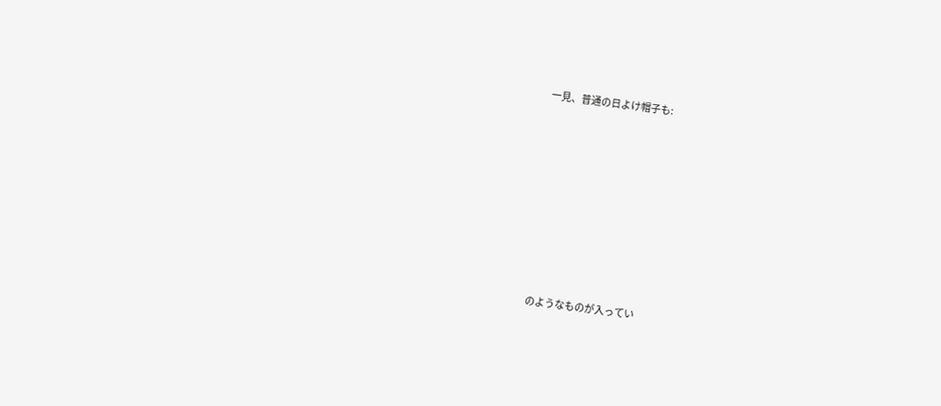一見、普通の日よけ帽子も:








のようなものが入ってい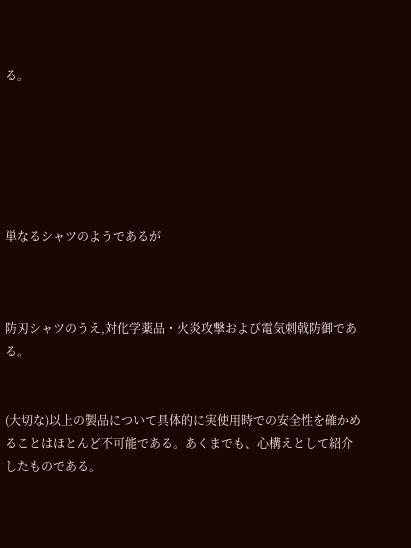る。






単なるシャツのようであるが



防刃シャツのうえ,対化学薬品・火炎攻撃および電気刺戟防御である。


(大切な)以上の製品について具体的に実使用時での安全性を確かめることはほとんど不可能である。あくまでも、心構えとして紹介したものである。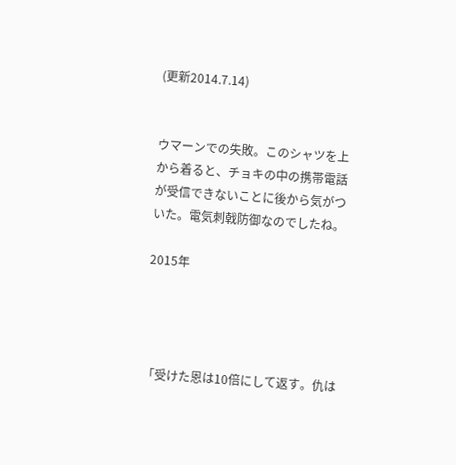(更新2014.7.14)


ウマーンでの失敗。このシャツを上から着ると、チョキの中の携帯電話が受信できないことに後から気がついた。電気刺戟防御なのでしたね。

2015年




「受けた恩は10倍にして返す。仇は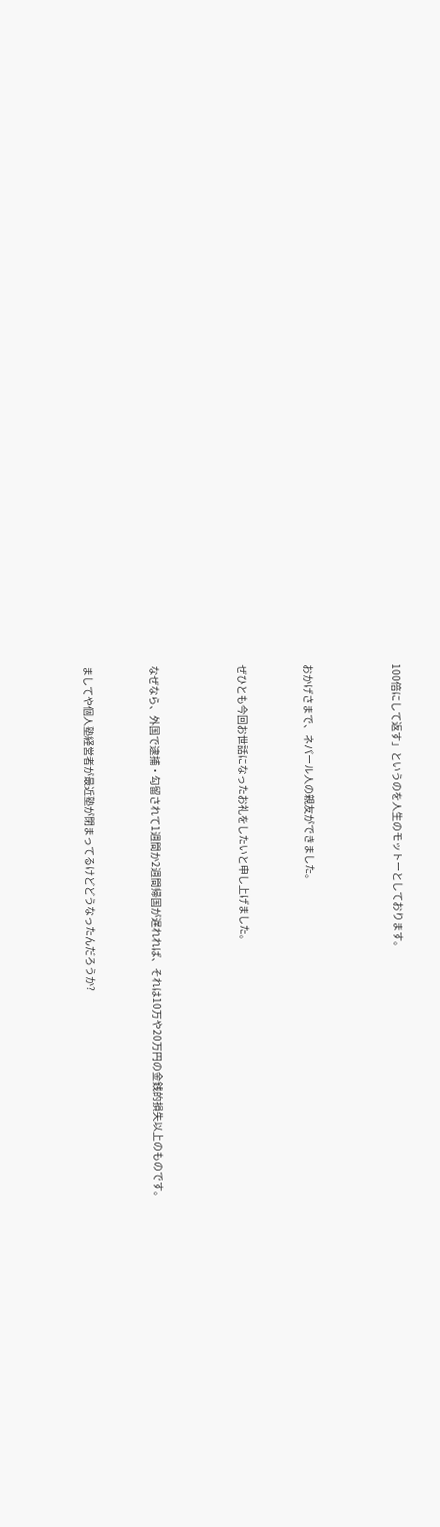100倍にして返す」というのを人生のモットーとしております。



おかげさまで、ネパール人の親友ができました。


ぜひとも今回お世話になったお礼をしたいと申し上げました。



なぜなら、外国で逮捕・勾留されて1週間か2週間帰国が遅れれば、それは10万や20万円の金銭的損失以上のものです。


ましてや個人塾経営者が最近塾が閉まってるけどどうなったんだろうか?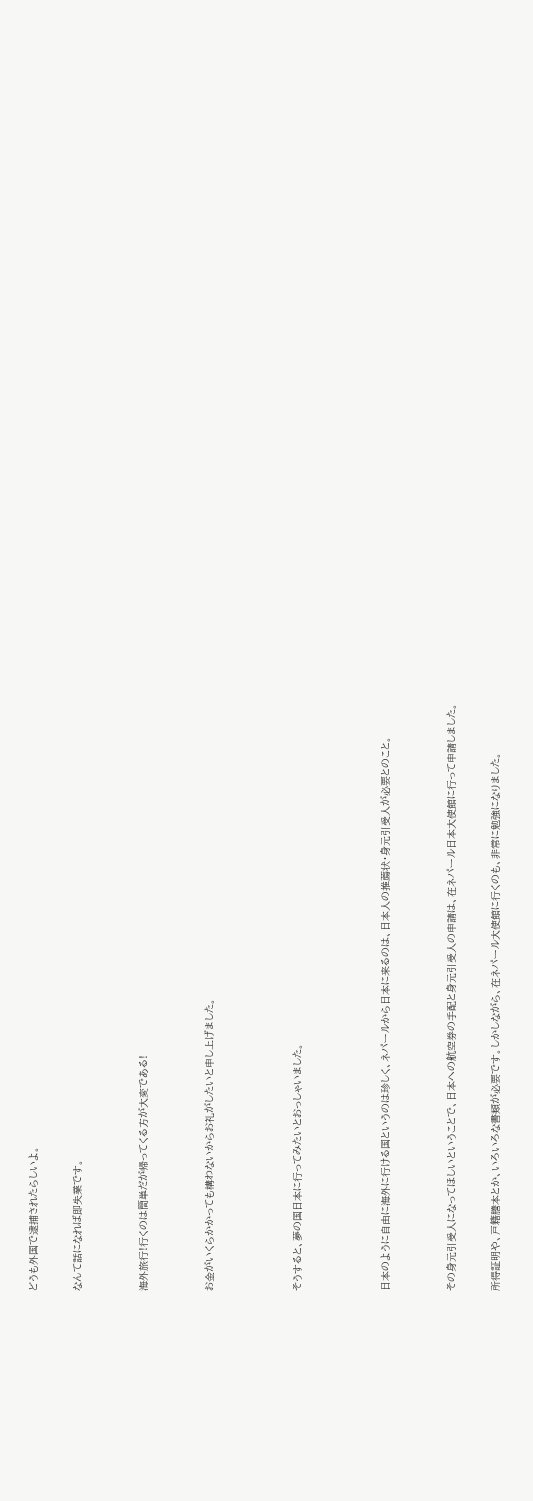どうも外国で逮捕されたらしいよ。

なんて話になれば即失業です。


海外旅行!行くのは簡単だが帰ってくる方が大変である!


お金がいくらかかっても構わないからお礼がしたいと申し上げました。



そうすると、夢の国日本に行ってみたいとおっしゃいました。



日本のように自由に海外に行ける国というのは珍しく、ネパールから日本に来るのは、日本人の推薦状・身元引受人が必要とのこと。


その身元引受人になってほしいということで、日本への航空券の手配と身元引受人の申請は、在ネパール日本大使館に行って申請しました。

所得証明や、戸籍謄本とか、いろいろな書類が必要です。しかしながら、在ネパール大使館に行くのも、非常に勉強になりました。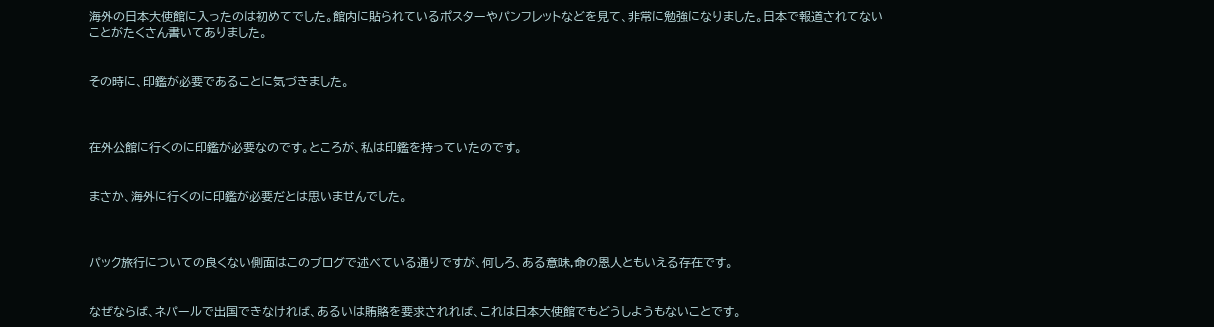海外の日本大使館に入ったのは初めてでした。館内に貼られているポスターやパンフレットなどを見て、非常に勉強になりました。日本で報道されてないことがたくさん書いてありました。


その時に、印鑑が必要であることに気づきました。



在外公館に行くのに印鑑が必要なのです。ところが、私は印鑑を持っていたのです。


まさか、海外に行くのに印鑑が必要だとは思いませんでした。



パック旅行についての良くない側面はこのブログで述べている通りですが、何しろ、ある意味,命の恩人ともいえる存在です。


なぜならば、ネパールで出国できなければ、あるいは賄賂を要求されれば、これは日本大使館でもどうしようもないことです。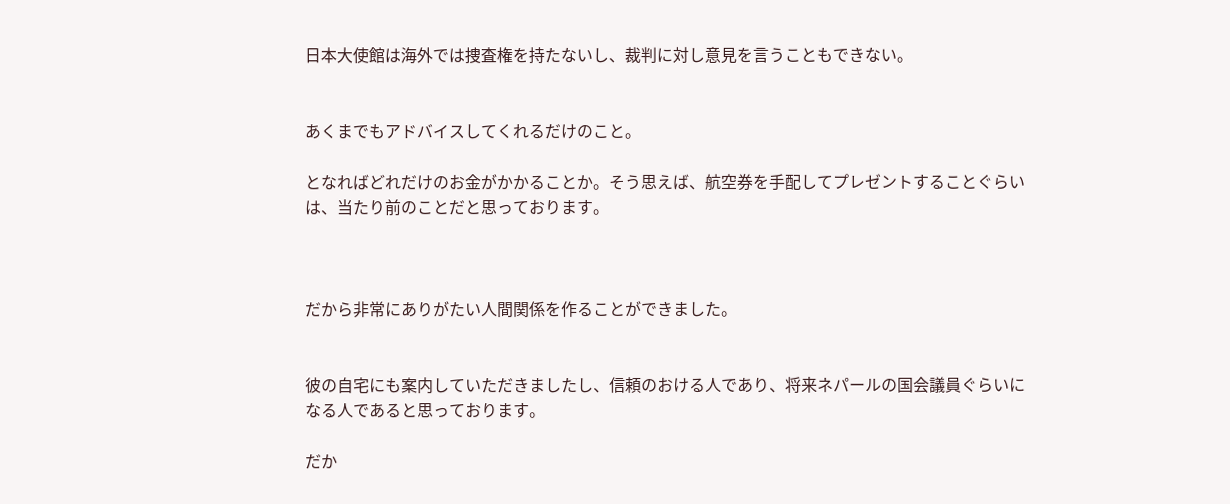日本大使館は海外では捜査権を持たないし、裁判に対し意見を言うこともできない。


あくまでもアドバイスしてくれるだけのこと。

となればどれだけのお金がかかることか。そう思えば、航空券を手配してプレゼントすることぐらいは、当たり前のことだと思っております。



だから非常にありがたい人間関係を作ることができました。


彼の自宅にも案内していただきましたし、信頼のおける人であり、将来ネパールの国会議員ぐらいになる人であると思っております。

だか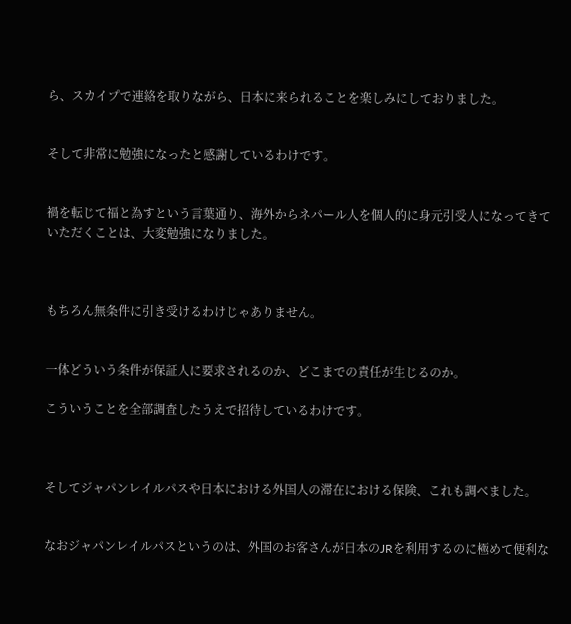ら、スカイプで連絡を取りながら、日本に来られることを楽しみにしておりました。


そして非常に勉強になったと感謝しているわけです。


禍を転じて福と為すという言葉通り、海外からネパール人を個人的に身元引受人になってきていただくことは、大変勉強になりました。



もちろん無条件に引き受けるわけじゃありません。


一体どういう条件が保証人に要求されるのか、どこまでの責任が生じるのか。

こういうことを全部調査したうえで招待しているわけです。



そしてジャパンレイルパスや日本における外国人の滞在における保険、これも調べました。


なおジャパンレイルパスというのは、外国のお客さんが日本のJRを利用するのに極めて便利な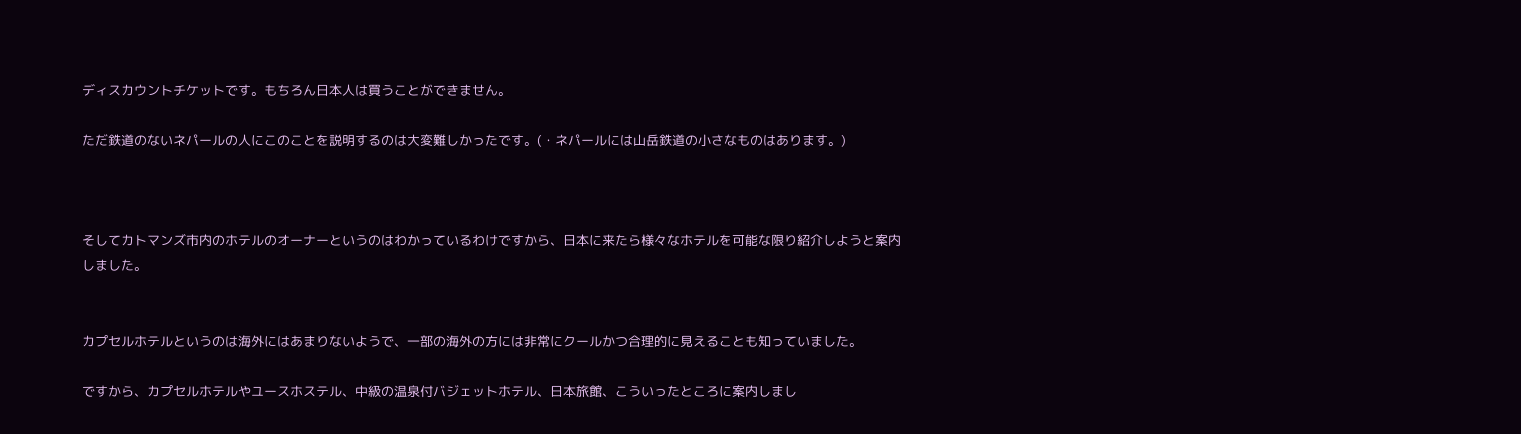ディスカウントチケットです。もちろん日本人は買うことができません。

ただ鉄道のないネパールの人にこのことを説明するのは大変難しかったです。(・ネパールには山岳鉄道の小さなものはあります。)



そしてカトマンズ市内のホテルのオーナーというのはわかっているわけですから、日本に来たら様々なホテルを可能な限り紹介しようと案内しました。


カプセルホテルというのは海外にはあまりないようで、一部の海外の方には非常にクールかつ合理的に見えることも知っていました。

ですから、カプセルホテルやユースホステル、中級の温泉付バジェットホテル、日本旅館、こういったところに案内しまし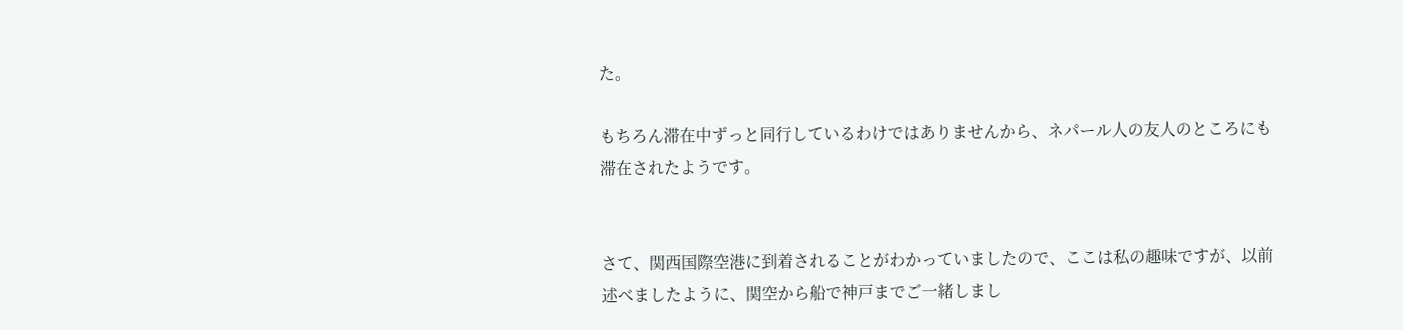た。

もちろん滞在中ずっと同行しているわけではありませんから、ネパール人の友人のところにも滞在されたようです。


さて、関西国際空港に到着されることがわかっていましたので、ここは私の趣味ですが、以前述べましたように、関空から船で神戸までご一緒しまし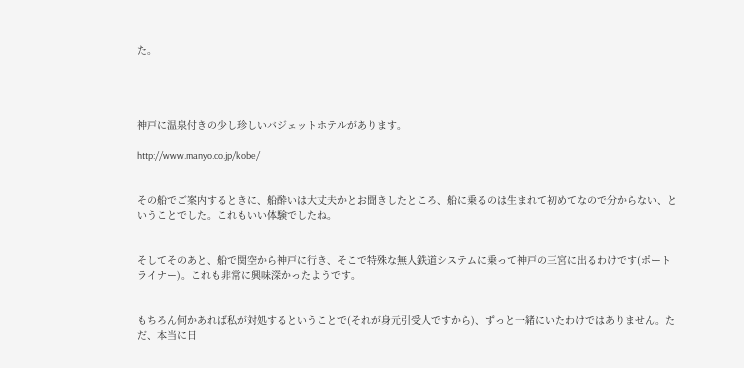た。




神戸に温泉付きの少し珍しいバジェットホテルがあります。

http://www.manyo.co.jp/kobe/


その船でご案内するときに、船酔いは大丈夫かとお聞きしたところ、船に乗るのは生まれて初めてなので分からない、ということでした。これもいい体験でしたね。


そしてそのあと、船で関空から神戸に行き、そこで特殊な無人鉄道システムに乗って神戸の三宮に出るわけです(ポートライナー)。これも非常に興味深かったようです。


もちろん何かあれば私が対処するということで(それが身元引受人ですから)、ずっと一緒にいたわけではありません。ただ、本当に日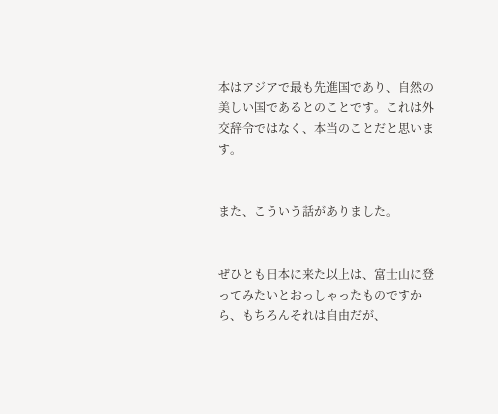本はアジアで最も先進国であり、自然の美しい国であるとのことです。これは外交辞令ではなく、本当のことだと思います。


また、こういう話がありました。


ぜひとも日本に来た以上は、富士山に登ってみたいとおっしゃったものですから、もちろんそれは自由だが、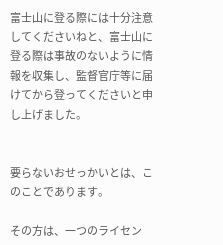富士山に登る際には十分注意してくださいねと、富士山に登る際は事故のないように情報を収集し、監督官庁等に届けてから登ってくださいと申し上げました。


要らないおせっかいとは、このことであります。

その方は、一つのライセン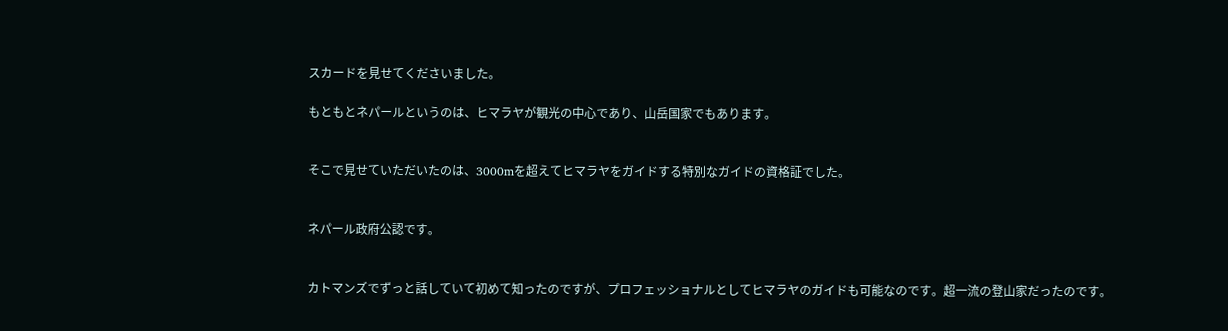スカードを見せてくださいました。

もともとネパールというのは、ヒマラヤが観光の中心であり、山岳国家でもあります。


そこで見せていただいたのは、3000mを超えてヒマラヤをガイドする特別なガイドの資格証でした。


ネパール政府公認です。


カトマンズでずっと話していて初めて知ったのですが、プロフェッショナルとしてヒマラヤのガイドも可能なのです。超一流の登山家だったのです。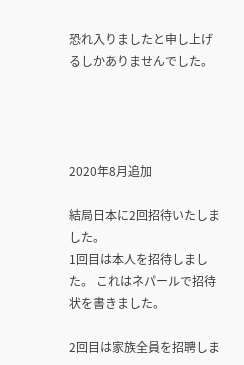恐れ入りましたと申し上げるしかありませんでした。




2020年8月追加

結局日本に2回招待いたしました。
1回目は本人を招待しました。 これはネパールで招待状を書きました。

2回目は家族全員を招聘しま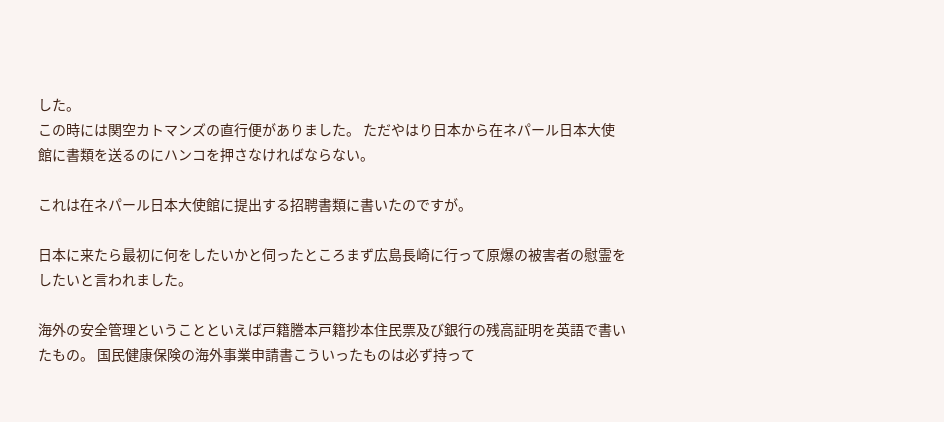した。
この時には関空カトマンズの直行便がありました。 ただやはり日本から在ネパール日本大使館に書類を送るのにハンコを押さなければならない。

これは在ネパール日本大使館に提出する招聘書類に書いたのですが。

日本に来たら最初に何をしたいかと伺ったところまず広島長崎に行って原爆の被害者の慰霊をしたいと言われました。

海外の安全管理ということといえば戸籍謄本戸籍抄本住民票及び銀行の残高証明を英語で書いたもの。 国民健康保険の海外事業申請書こういったものは必ず持って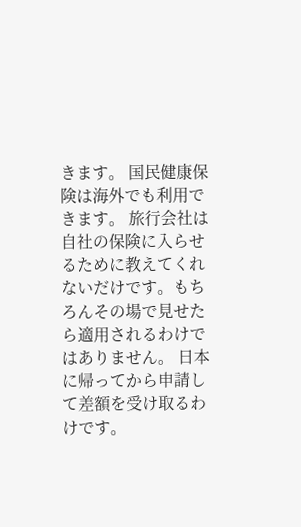きます。 国民健康保険は海外でも利用できます。 旅行会社は自社の保険に入らせるために教えてくれないだけです。もちろんその場で見せたら適用されるわけではありません。 日本に帰ってから申請して差額を受け取るわけです。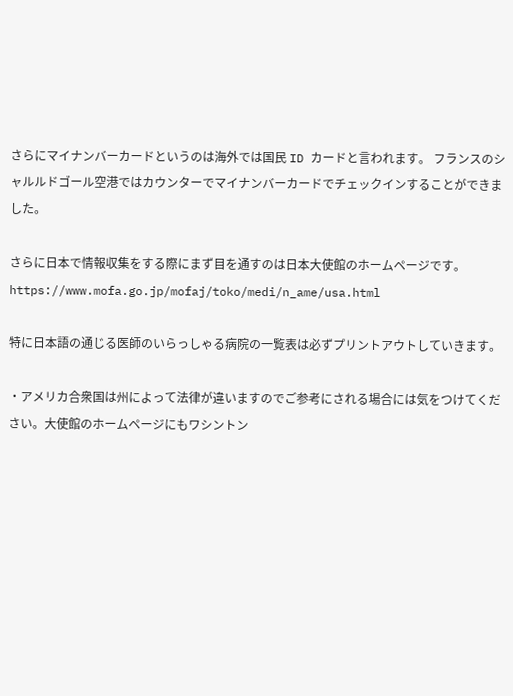さらにマイナンバーカードというのは海外では国民 ID カードと言われます。 フランスのシャルルドゴール空港ではカウンターでマイナンバーカードでチェックインすることができました。

さらに日本で情報収集をする際にまず目を通すのは日本大使館のホームページです。https://www.mofa.go.jp/mofaj/toko/medi/n_ame/usa.html

特に日本語の通じる医師のいらっしゃる病院の一覧表は必ずプリントアウトしていきます。

・アメリカ合衆国は州によって法律が違いますのでご参考にされる場合には気をつけてください。大使館のホームページにもワシントン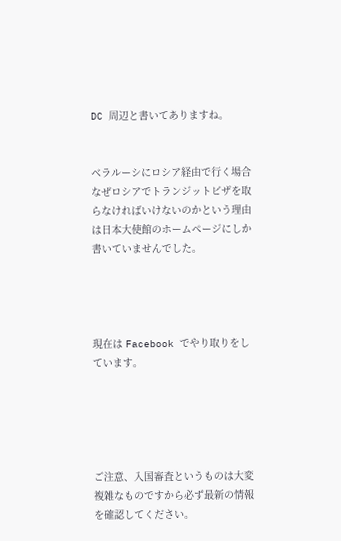DC 周辺と書いてありますね。


ベラルーシにロシア経由で行く場合なぜロシアでトランジットビザを取らなければいけないのかという理由は日本大使館のホームページにしか書いていませんでした。




現在は Facebook でやり取りをしています。





ご注意、入国審査というものは大変複雑なものですから必ず最新の情報を確認してください。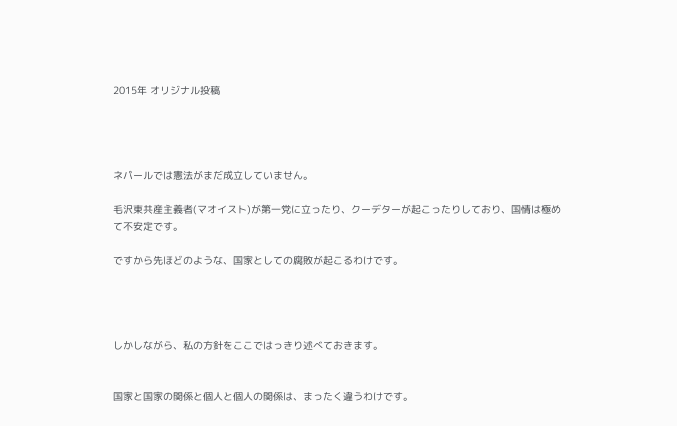2015年 オリジナル投稿




ネパールでは憲法がまだ成立していません。

毛沢東共産主義者(マオイスト)が第一党に立ったり、クーデターが起こったりしており、国情は極めて不安定です。

ですから先ほどのような、国家としての腐敗が起こるわけです。




しかしながら、私の方針をここではっきり述べておきます。


国家と国家の関係と個人と個人の関係は、まったく違うわけです。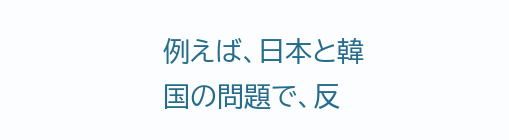例えば、日本と韓国の問題で、反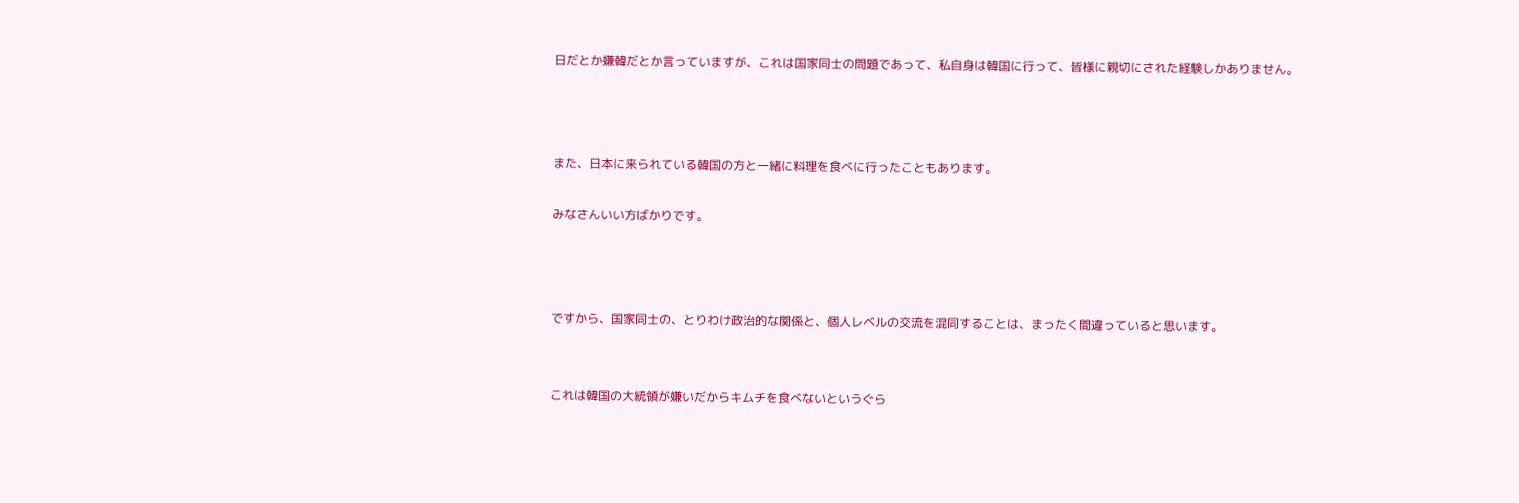日だとか嫌韓だとか言っていますが、これは国家同士の問題であって、私自身は韓国に行って、皆様に親切にされた経験しかありません。



また、日本に来られている韓国の方と一緒に料理を食べに行ったこともあります。

みなさんいい方ばかりです。



ですから、国家同士の、とりわけ政治的な関係と、個人レベルの交流を混同することは、まったく間違っていると思います。


これは韓国の大統領が嫌いだからキムチを食べないというぐら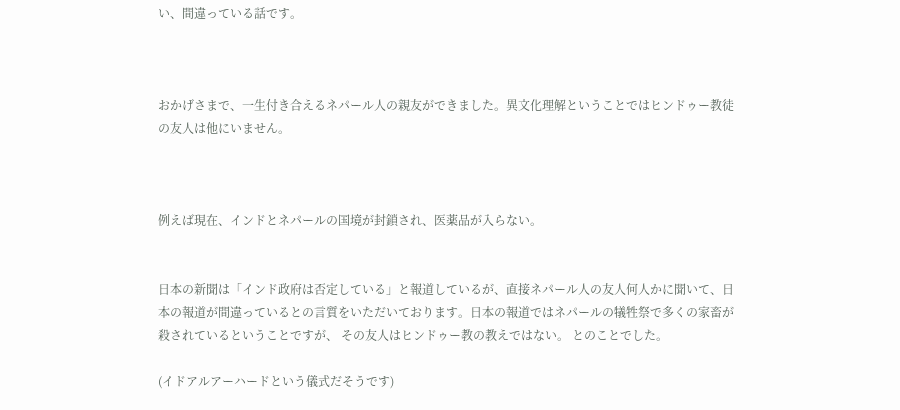い、間違っている話です。



おかげさまで、一生付き合えるネパール人の親友ができました。異文化理解ということではヒンドゥー教徒の友人は他にいません。



例えば現在、インドとネパールの国境が封鎖され、医薬品が入らない。


日本の新聞は「インド政府は否定している」と報道しているが、直接ネパール人の友人何人かに聞いて、日本の報道が間違っているとの言質をいただいております。日本の報道ではネパールの犠牲祭で多くの家畜が殺されているということですが、 その友人はヒンドゥー教の教えではない。 とのことでした。

(イドアルアーハードという儀式だそうです)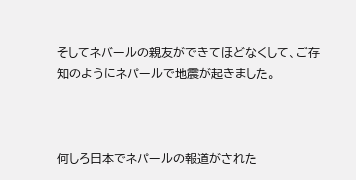そしてネバールの親友ができてほどなくして、ご存知のようにネパールで地震が起きました。



何しろ日本でネパールの報道がされた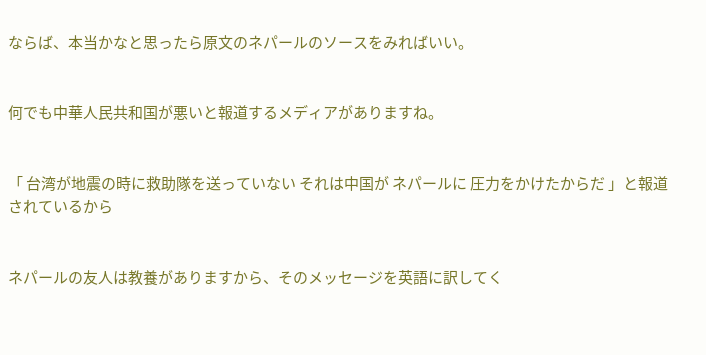ならば、本当かなと思ったら原文のネパールのソースをみればいい。


何でも中華人民共和国が悪いと報道するメディアがありますね。


「 台湾が地震の時に救助隊を送っていない それは中国が ネパールに 圧力をかけたからだ 」と報道されているから


ネパールの友人は教養がありますから、そのメッセージを英語に訳してく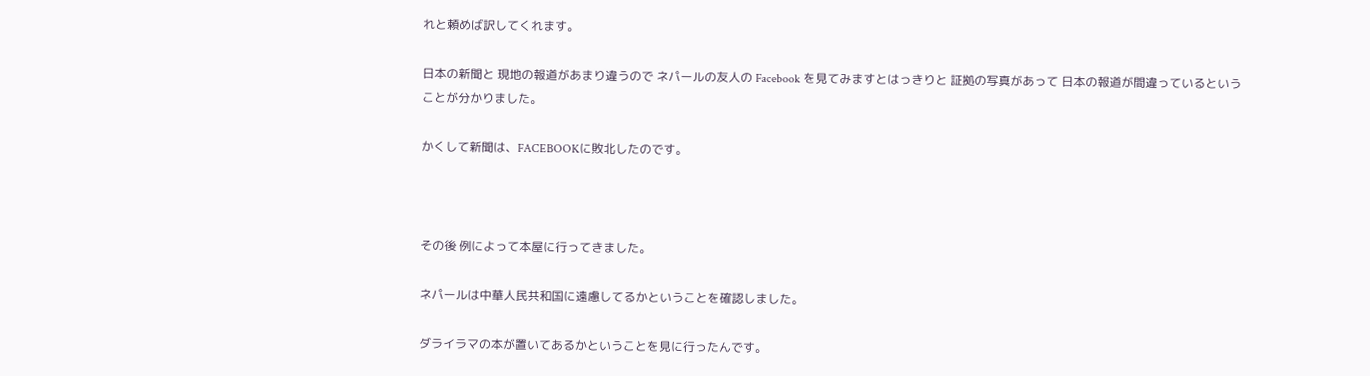れと頼めば訳してくれます。

日本の新聞と 現地の報道があまり違うので ネパールの友人の Facebook を見てみますとはっきりと 証拠の写真があって 日本の報道が間違っているということが分かりました。

かくして新聞は、FACEBOOKに敗北したのです。



その後 例によって本屋に行ってきました。

ネパールは中華人民共和国に遠慮してるかということを確認しました。

ダライラマの本が置いてあるかということを見に行ったんです。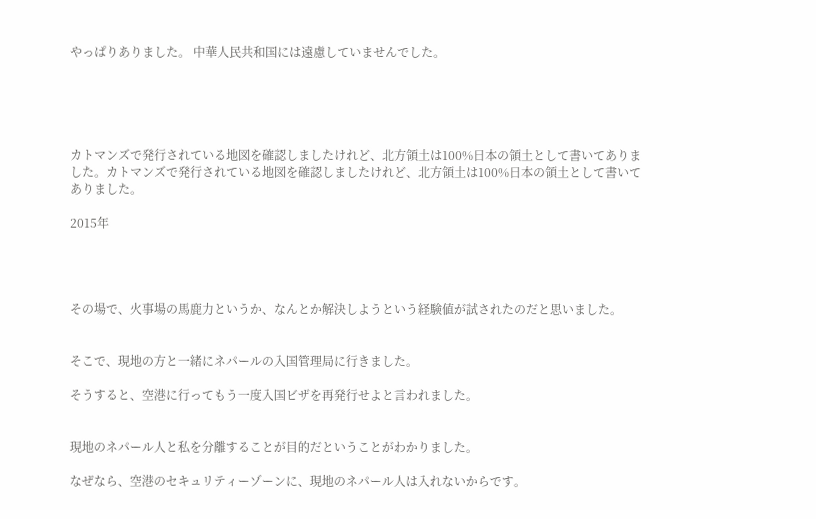やっぱりありました。 中華人民共和国には遠慮していませんでした。





カトマンズで発行されている地図を確認しましたけれど、北方領土は100%日本の領土として書いてありました。カトマンズで発行されている地図を確認しましたけれど、北方領土は100%日本の領土として書いてありました。

2015年




その場で、火事場の馬鹿力というか、なんとか解決しようという経験値が試されたのだと思いました。


そこで、現地の方と一緒にネパールの入国管理局に行きました。

そうすると、空港に行ってもう一度入国ビザを再発行せよと言われました。


現地のネパール人と私を分離することが目的だということがわかりました。

なぜなら、空港のセキュリティーゾーンに、現地のネパール人は入れないからです。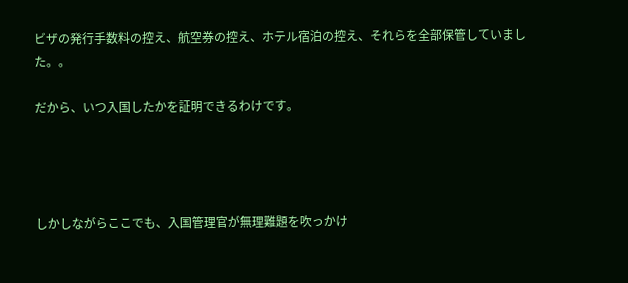ビザの発行手数料の控え、航空券の控え、ホテル宿泊の控え、それらを全部保管していました。。

だから、いつ入国したかを証明できるわけです。




しかしながらここでも、入国管理官が無理難題を吹っかけ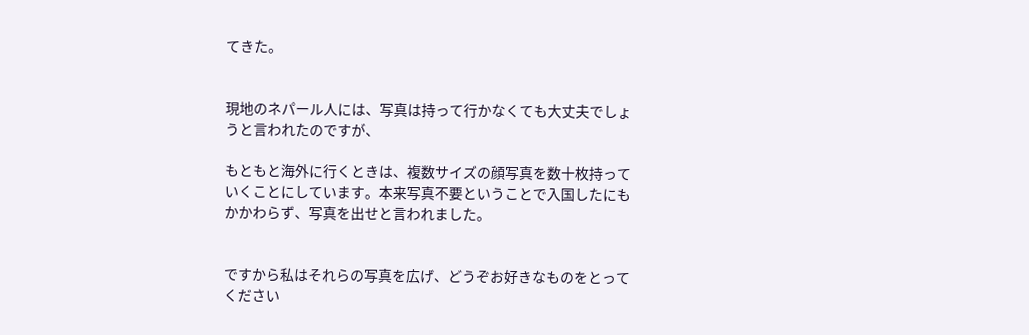てきた。


現地のネパール人には、写真は持って行かなくても大丈夫でしょうと言われたのですが、

もともと海外に行くときは、複数サイズの顔写真を数十枚持っていくことにしています。本来写真不要ということで入国したにもかかわらず、写真を出せと言われました。


ですから私はそれらの写真を広げ、どうぞお好きなものをとってください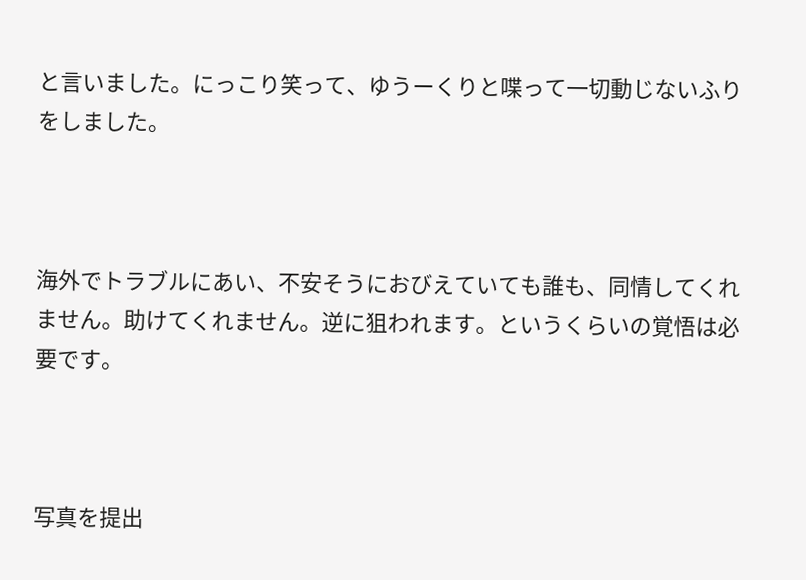と言いました。にっこり笑って、ゆうーくりと喋って一切動じないふりをしました。



海外でトラブルにあい、不安そうにおびえていても誰も、同情してくれません。助けてくれません。逆に狙われます。というくらいの覚悟は必要です。



写真を提出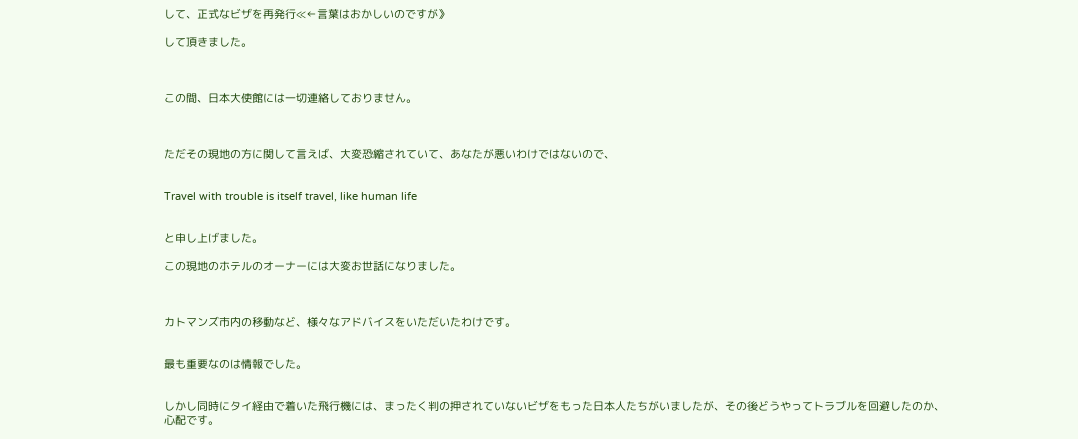して、正式なビザを再発行≪←言葉はおかしいのですが》

して頂きました。



この間、日本大使館には一切連絡しておりません。



ただその現地の方に関して言えば、大変恐縮されていて、あなたが悪いわけではないので、


Travel with trouble is itself travel, like human life


と申し上げました。

この現地のホテルのオーナーには大変お世話になりました。



カトマンズ市内の移動など、様々なアドバイスをいただいたわけです。


最も重要なのは情報でした。


しかし同時にタイ経由で着いた飛行機には、まったく判の押されていないビザをもった日本人たちがいましたが、その後どうやってトラブルを回避したのか、心配です。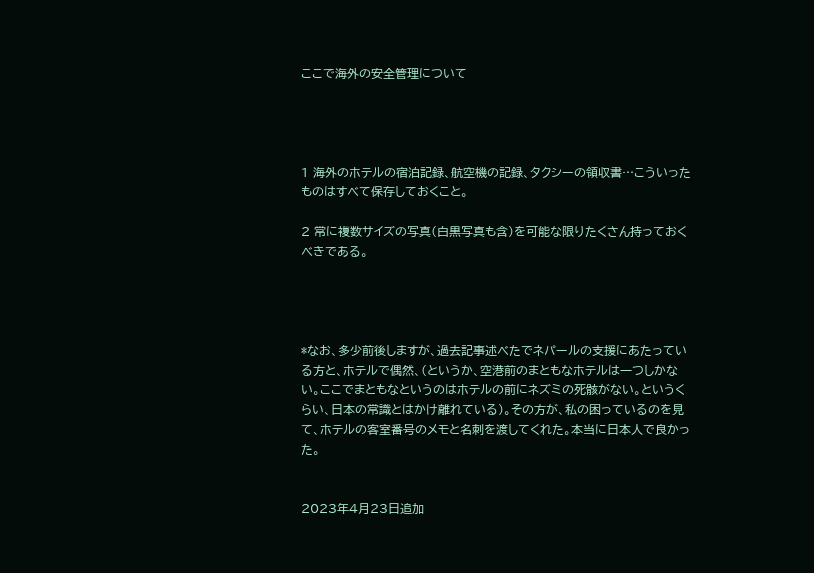ここで海外の安全管理について




1 海外のホテルの宿泊記録、航空機の記録、タクシーの領収書…こういったものはすべて保存しておくこと。

2 常に複数サイズの写真(白黒写真も含)を可能な限りたくさん持っておくべきである。




*なお、多少前後しますが、過去記事述べたでネパールの支援にあたっている方と、ホテルで偶然、(というか、空港前のまともなホテルは一つしかない。ここでまともなというのはホテルの前にネズミの死骸がない。というくらい、日本の常識とはかけ離れている)。その方が、私の困っているのを見て、ホテルの客室番号のメモと名刺を渡してくれた。本当に日本人で良かった。


2023年4月23日追加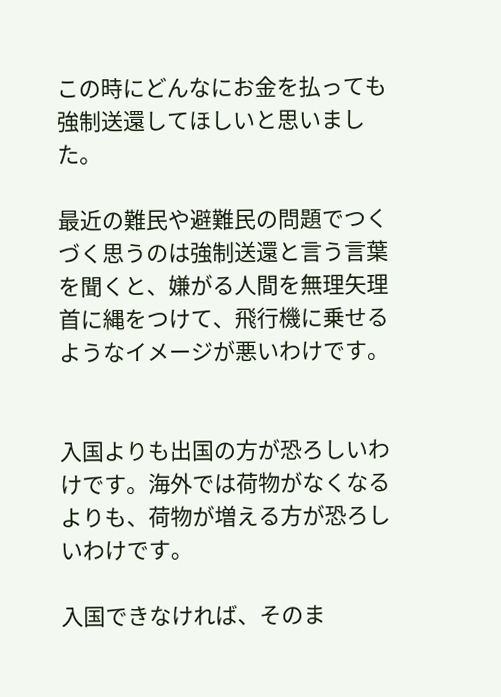この時にどんなにお金を払っても強制送還してほしいと思いました。

最近の難民や避難民の問題でつくづく思うのは強制送還と言う言葉を聞くと、嫌がる人間を無理矢理首に縄をつけて、飛行機に乗せるようなイメージが悪いわけです。


入国よりも出国の方が恐ろしいわけです。海外では荷物がなくなるよりも、荷物が増える方が恐ろしいわけです。

入国できなければ、そのま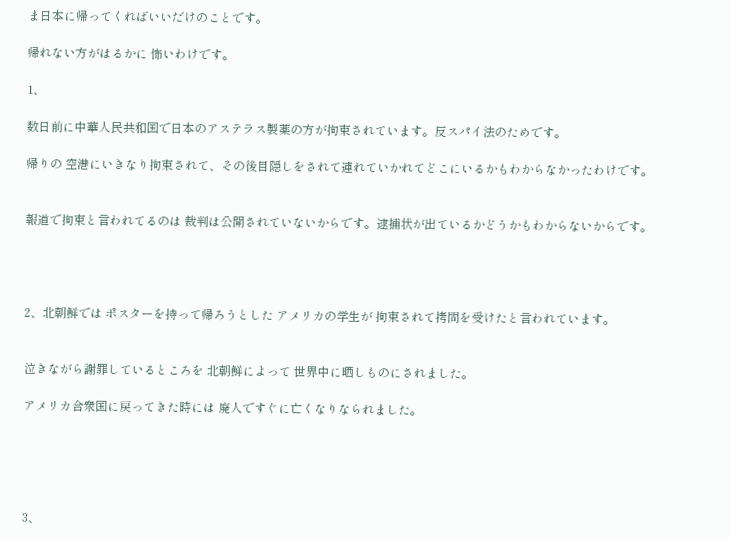ま日本に帰ってくればいいだけのことです。

帰れない方がはるかに 怖いわけです。

1、

数日前に中華人民共和国で日本のアステラス製薬の方が拘束されています。反スパイ法のためです。

帰りの 空港にいきなり拘束されて、その後目隠しをされて連れていかれてどこにいるかもわからなかったわけです。


報道で拘束と言われてるのは 裁判は公開されていないからです。逮捕状が出ているかどうかもわからないからです。




2、北朝鮮では ポスターを持って帰ろうとした アメリカの学生が 拘束されて拷問を受けたと言われています。


泣きながら謝罪しているところを 北朝鮮によって 世界中に晒しものにされました。

アメリカ合衆国に戻ってきた時には 廃人ですぐに亡くなりなられました。





3、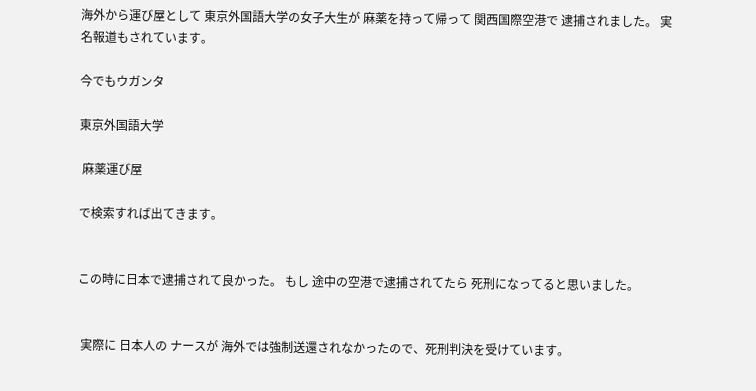海外から運び屋として 東京外国語大学の女子大生が 麻薬を持って帰って 関西国際空港で 逮捕されました。 実名報道もされています。

今でもウガンタ

東京外国語大学

 麻薬運び屋

で検索すれば出てきます。


この時に日本で逮捕されて良かった。 もし 途中の空港で逮捕されてたら 死刑になってると思いました。


 実際に 日本人の ナースが 海外では強制送還されなかったので、死刑判決を受けています。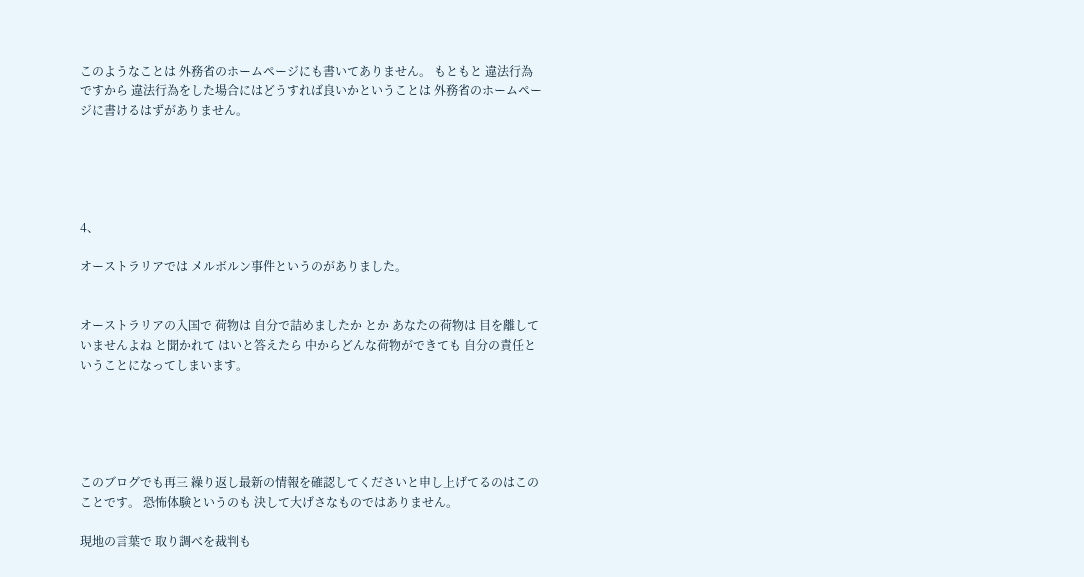このようなことは 外務省のホームページにも書いてありません。 もともと 違法行為ですから 違法行為をした場合にはどうすれば良いかということは 外務省のホームページに書けるはずがありません。





4、

オーストラリアでは メルボルン事件というのがありました。


オーストラリアの入国で 荷物は 自分で詰めましたか とか あなたの荷物は 目を離していませんよね と聞かれて はいと答えたら 中からどんな荷物ができても 自分の責任ということになってしまいます。





このブログでも再三 繰り返し最新の情報を確認してくださいと申し上げてるのはこのことです。 恐怖体験というのも 決して大げさなものではありません。

現地の言葉で 取り調べを裁判も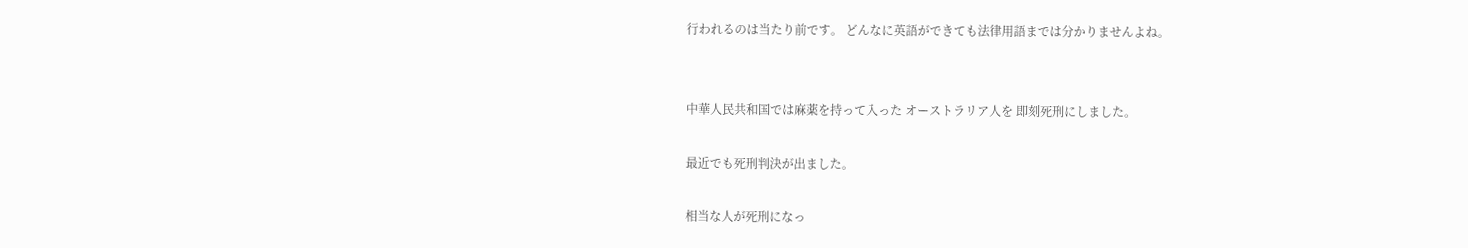行われるのは当たり前です。 どんなに英語ができても法律用語までは分かりませんよね。


中華人民共和国では麻薬を持って入った オーストラリア人を 即刻死刑にしました。

最近でも死刑判決が出ました。

相当な人が死刑になっ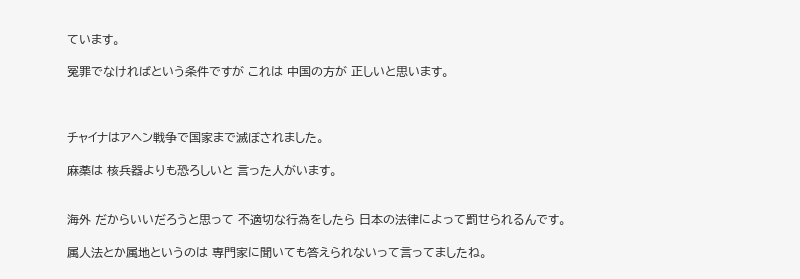ています。

冤罪でなければという条件ですが これは 中国の方が 正しいと思います。



チャイナはアヘン戦争で国家まで滅ぼされました。

麻薬は 核兵器よりも恐ろしいと 言った人がいます。


海外 だからいいだろうと思って 不適切な行為をしたら 日本の法律によって罰せられるんです。

属人法とか属地というのは 専門家に聞いても答えられないって言ってましたね。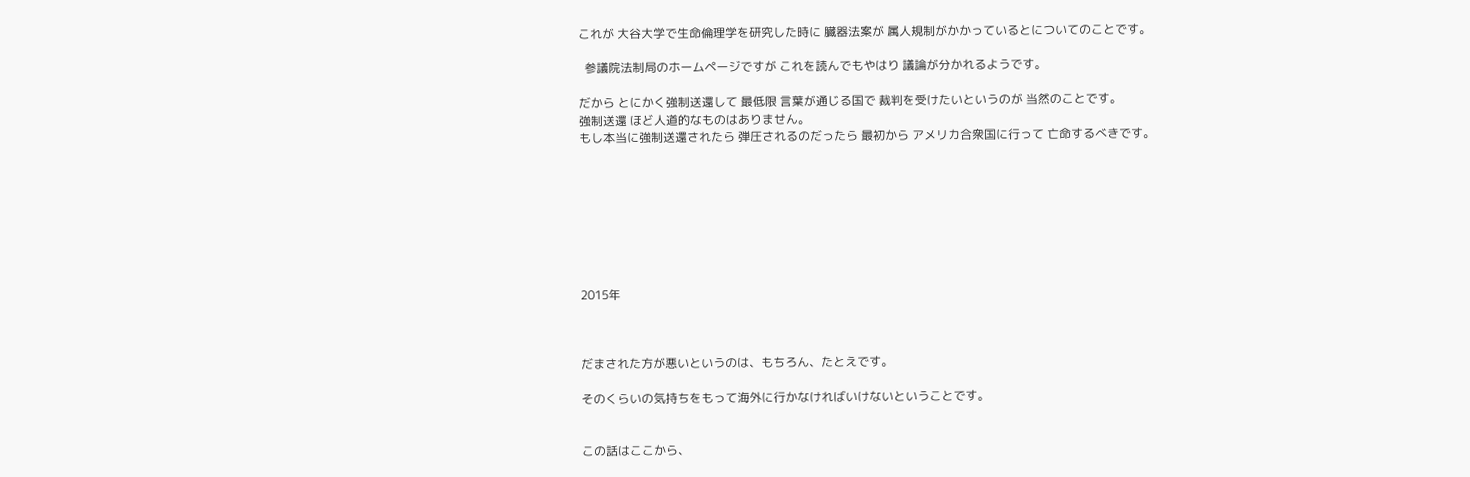これが 大谷大学で生命倫理学を研究した時に 臓器法案が 属人規制がかかっているとについてのことです。

  参議院法制局のホームページですが これを読んでもやはり 議論が分かれるようです。

だから とにかく強制送還して 最低限 言葉が通じる国で 裁判を受けたいというのが 当然のことです。
強制送還 ほど人道的なものはありません。
もし本当に強制送還されたら 弾圧されるのだったら 最初から アメリカ合衆国に行って 亡命するべきです。








2015年



だまされた方が悪いというのは、もちろん、たとえです。

そのくらいの気持ちをもって海外に行かなければいけないということです。


この話はここから、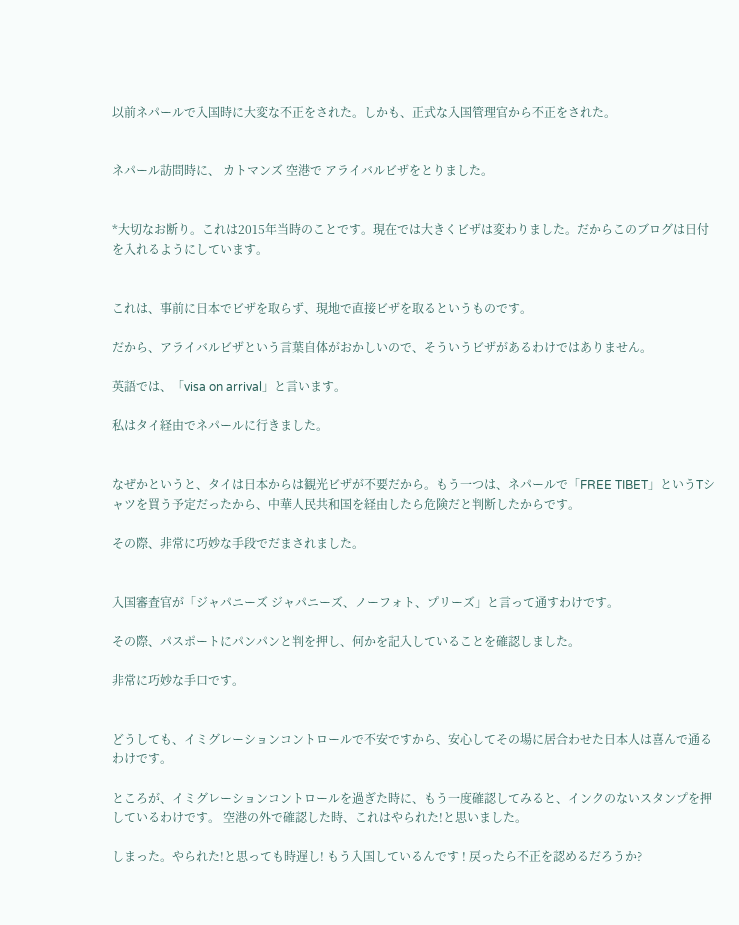以前ネパールで入国時に大変な不正をされた。しかも、正式な入国管理官から不正をされた。


ネパール訪問時に、 カトマンズ 空港で アライバルビザをとりました。


*大切なお断り。これは2015年当時のことです。現在では大きくビザは変わりました。だからこのブログは日付を入れるようにしています。


これは、事前に日本でビザを取らず、現地で直接ビザを取るというものです。

だから、アライバルビザという言葉自体がおかしいので、そういうビザがあるわけではありません。

英語では、「visa on arrival」と言います。

私はタイ経由でネパールに行きました。


なぜかというと、タイは日本からは観光ビザが不要だから。もう一つは、ネパールで「FREE TIBET」というTシャツを買う予定だったから、中華人民共和国を経由したら危険だと判断したからです。

その際、非常に巧妙な手段でだまされました。


入国審査官が「ジャパニーズ ジャパニーズ、ノーフォト、プリーズ」と言って通すわけです。

その際、パスポートにパンパンと判を押し、何かを記入していることを確認しました。

非常に巧妙な手口です。


どうしても、イミグレーションコントロールで不安ですから、安心してその場に居合わせた日本人は喜んで通るわけです。

ところが、イミグレーションコントロールを過ぎた時に、もう一度確認してみると、インクのないスタンプを押しているわけです。 空港の外で確認した時、これはやられた!と思いました。

しまった。やられた!と思っても時遅し! もう入国しているんです ! 戻ったら不正を認めるだろうか?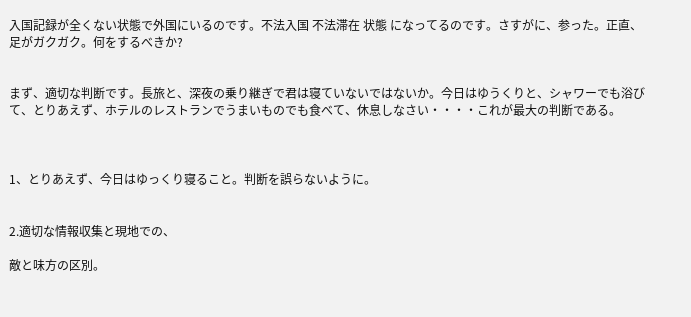入国記録が全くない状態で外国にいるのです。不法入国 不法滞在 状態 になってるのです。さすがに、参った。正直、足がガクガク。何をするべきか?


まず、適切な判断です。長旅と、深夜の乗り継ぎで君は寝ていないではないか。今日はゆうくりと、シャワーでも浴びて、とりあえず、ホテルのレストランでうまいものでも食べて、休息しなさい・・・・これが最大の判断である。



1、とりあえず、今日はゆっくり寝ること。判断を誤らないように。


2.適切な情報収集と現地での、

敵と味方の区別。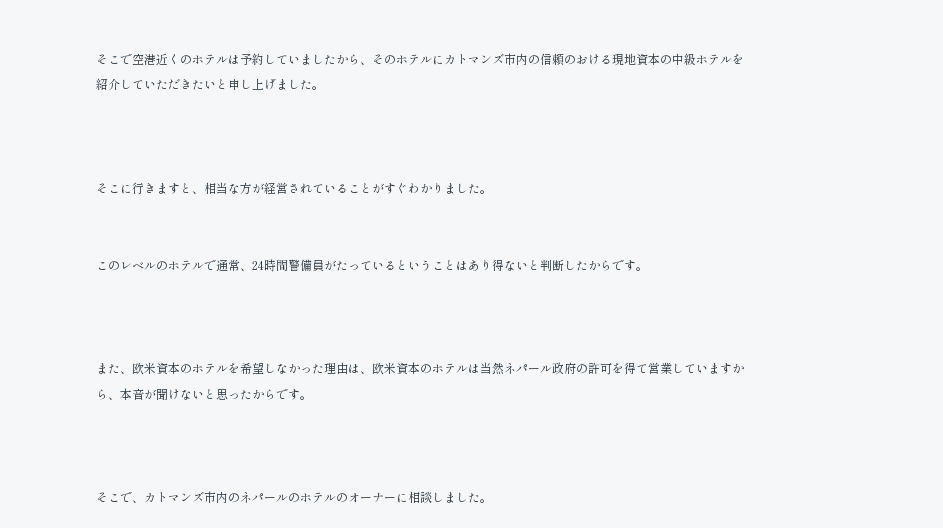そこで空港近くのホテルは予約していましたから、そのホテルにカトマンズ市内の信頼のおける現地資本の中級ホテルを紹介していただきたいと申し上げました。



そこに行きますと、相当な方が経営されていることがすぐわかりました。


このレベルのホテルで通常、24時間警備員がたっているということはあり得ないと判断したからです。



また、欧米資本のホテルを希望しなかった理由は、欧米資本のホテルは当然ネパール政府の許可を得て営業していますから、本音が聞けないと思ったからです。



そこで、カトマンズ市内のネパールのホテルのオーナーに相談しました。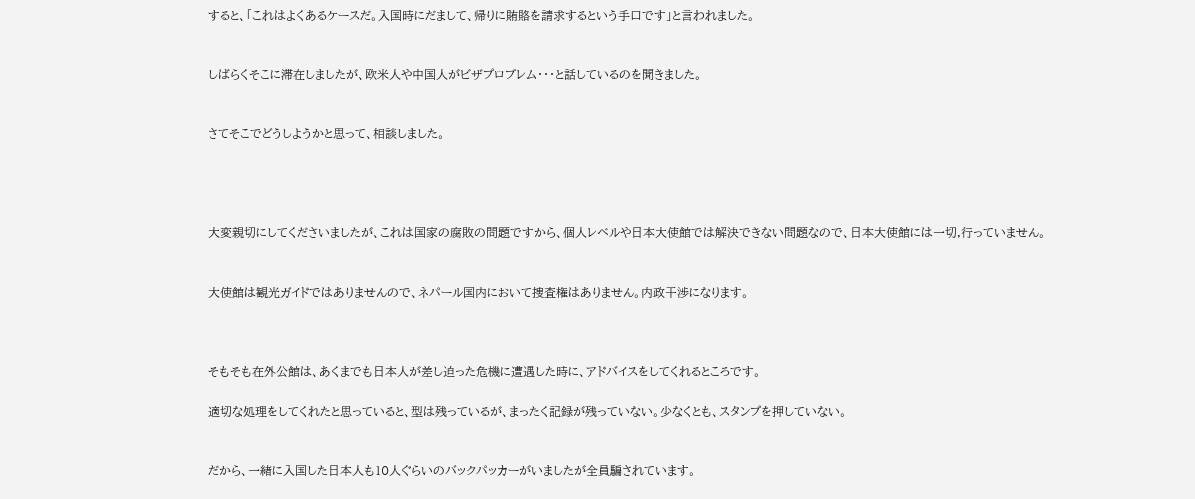すると、「これはよくあるケースだ。入国時にだまして、帰りに賄賂を請求するという手口です」と言われました。


しばらくそこに滞在しましたが、欧米人や中国人がビザプロブレム・・・と話しているのを聞きました。


さてそこでどうしようかと思って、相談しました。




大変親切にしてくださいましたが、これは国家の腐敗の問題ですから、個人レベルや日本大使館では解決できない問題なので、日本大使館には一切,行っていません。


大使館は観光ガイドではありませんので、ネパール国内において捜査権はありません。内政干渉になります。



そもそも在外公館は、あくまでも日本人が差し迫った危機に遭遇した時に、アドバイスをしてくれるところです。

適切な処理をしてくれたと思っていると、型は残っているが、まったく記録が残っていない。少なくとも、スタンプを押していない。


だから、一緒に入国した日本人も10人ぐらいのバックパッカーがいましたが全員騙されています。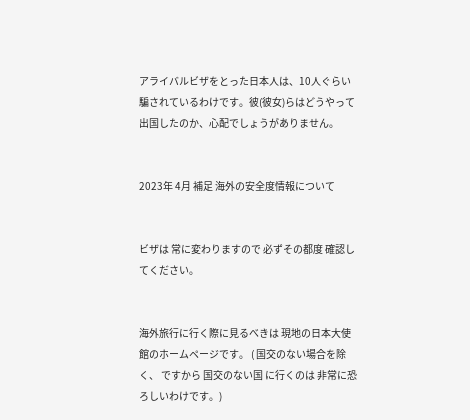アライバルビザをとった日本人は、10人ぐらい騙されているわけです。彼(彼女)らはどうやって出国したのか、心配でしょうがありません。


2023年 4月 補足 海外の安全度情報について


ビザは 常に変わりますので 必ずその都度 確認してください。


海外旅行に行く際に見るべきは 現地の日本大使館のホームページです。 ( 国交のない場合を除く、 ですから 国交のない国 に行くのは 非常に恐ろしいわけです。)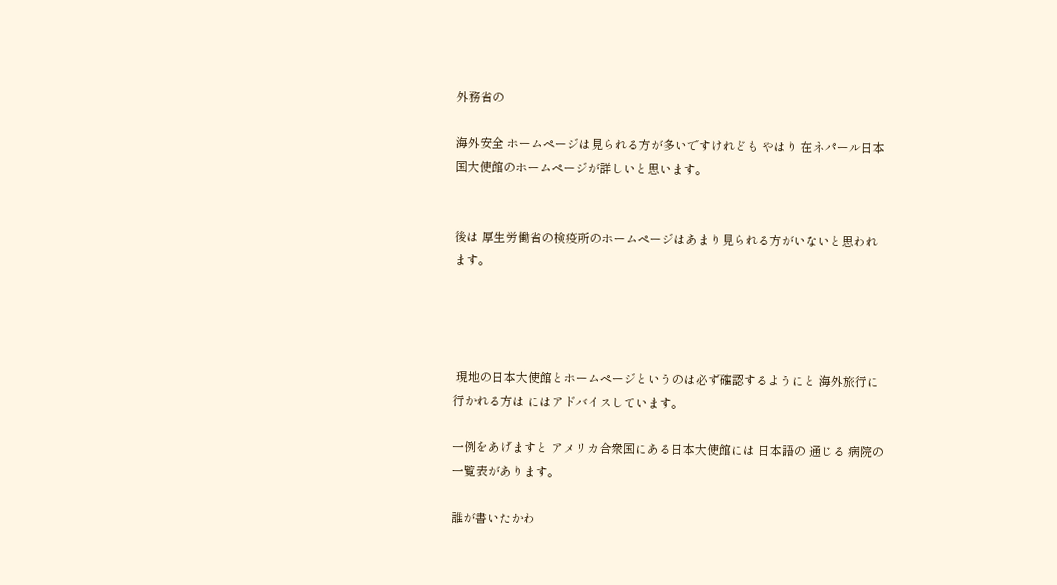外務省の

海外安全 ホームページは見られる方が多いですけれども やはり 在ネパール日本国大使館のホームページが詳しいと思います。


後は 厚生労働省の検疫所のホームページはあまり見られる方がいないと思われます。




 現地の日本大使館とホームページというのは必ず確認するようにと 海外旅行に行かれる方は にはアドバイスしています。

一例をあげますと アメリカ合衆国にある日本大使館には 日本語の 通じる 病院の一覧表があります。

誰が書いたかわ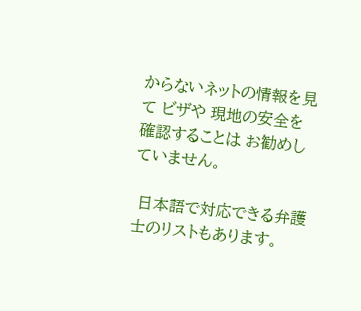からないネットの情報を見て ビザや 現地の安全を 確認することは お勧めしていません。

 日本語で対応できる弁護士のリストもあります。